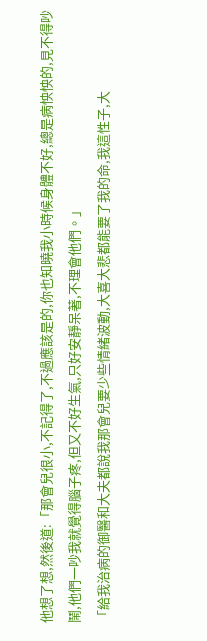他想了想,然後道:「那會兒很小,不記得了,不過應該是的,你也知曉我小時候身體不好,總是病怏怏的,見不得吵鬧,他們一吵我就覺得腦子疼,但又不好生氣,只好安靜呆著,不理會他們。」
「給我治病的御醫和大夫都說我那會兒要少些情緒波動,大喜大悲都能要了我的命,我這性子,大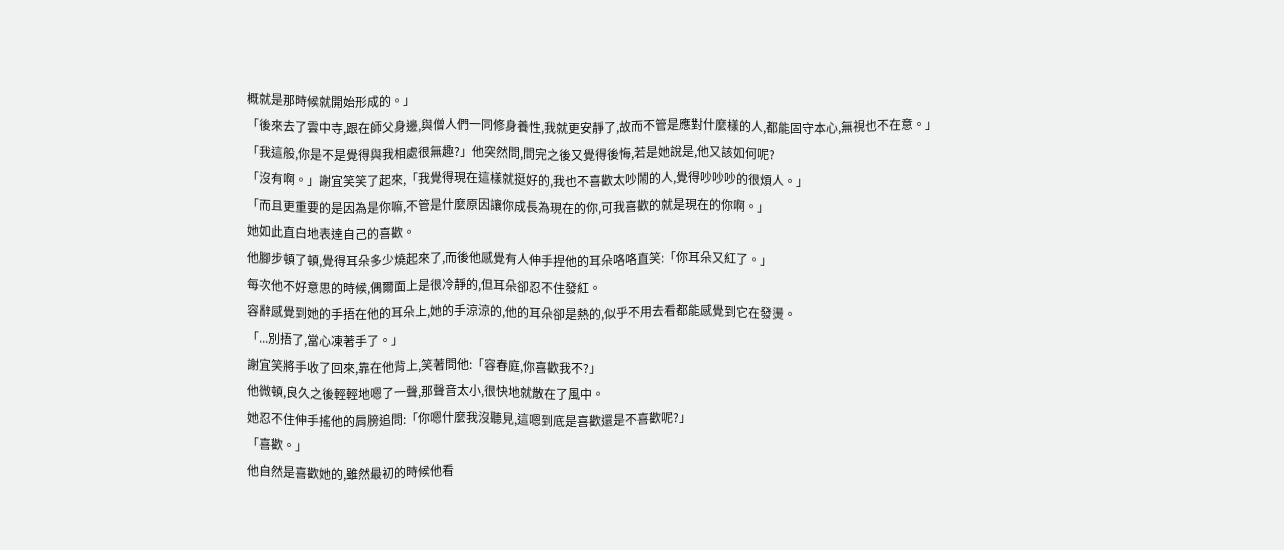概就是那時候就開始形成的。」
「後來去了雲中寺,跟在師父身邊,與僧人們一同修身養性,我就更安靜了,故而不管是應對什麼樣的人,都能固守本心,無視也不在意。」
「我這般,你是不是覺得與我相處很無趣?」他突然問,問完之後又覺得後悔,若是她說是,他又該如何呢?
「沒有啊。」謝宜笑笑了起來,「我覺得現在這樣就挺好的,我也不喜歡太吵鬧的人,覺得吵吵吵的很煩人。」
「而且更重要的是因為是你嘛,不管是什麼原因讓你成長為現在的你,可我喜歡的就是現在的你啊。」
她如此直白地表達自己的喜歡。
他腳步頓了頓,覺得耳朵多少燒起來了,而後他感覺有人伸手捏他的耳朵咯咯直笑:「你耳朵又紅了。」
每次他不好意思的時候,偶爾面上是很冷靜的,但耳朵卻忍不住發紅。
容辭感覺到她的手捂在他的耳朵上,她的手涼涼的,他的耳朵卻是熱的,似乎不用去看都能感覺到它在發燙。
「...別捂了,當心凍著手了。」
謝宜笑將手收了回來,靠在他背上,笑著問他:「容春庭,你喜歡我不?」
他微頓,良久之後輕輕地嗯了一聲,那聲音太小,很快地就散在了風中。
她忍不住伸手搖他的肩膀追問:「你嗯什麼我沒聽見,這嗯到底是喜歡還是不喜歡呢?」
「喜歡。」
他自然是喜歡她的,雖然最初的時候他看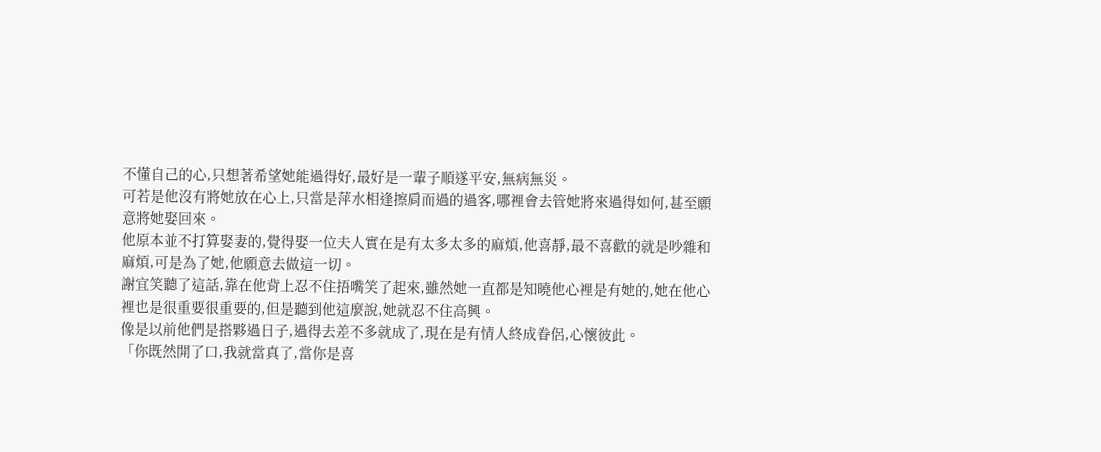不懂自己的心,只想著希望她能過得好,最好是一輩子順遂平安,無病無災。
可若是他沒有將她放在心上,只當是萍水相逢擦肩而過的過客,哪裡會去管她將來過得如何,甚至願意將她娶回來。
他原本並不打算娶妻的,覺得娶一位夫人實在是有太多太多的麻煩,他喜靜,最不喜歡的就是吵雜和麻煩,可是為了她,他願意去做這一切。
謝宜笑聽了這話,靠在他背上忍不住捂嘴笑了起來,雖然她一直都是知曉他心裡是有她的,她在他心裡也是很重要很重要的,但是聽到他這麼說,她就忍不住高興。
像是以前他們是搭夥過日子,過得去差不多就成了,現在是有情人終成眷侶,心懷彼此。
「你既然開了口,我就當真了,當你是喜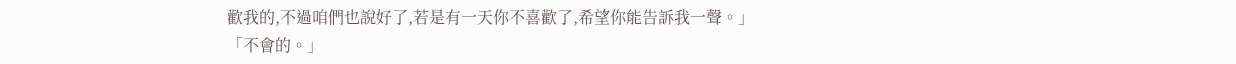歡我的,不過咱們也說好了,若是有一天你不喜歡了,希望你能告訴我一聲。」
「不會的。」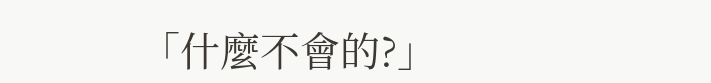「什麼不會的?」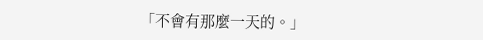「不會有那麼一天的。」